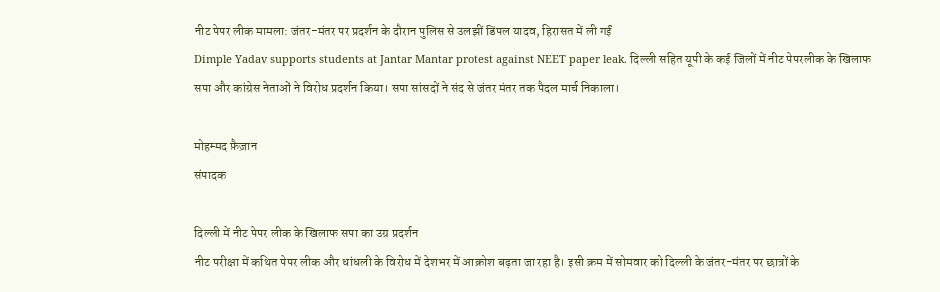नीट पेपर लीक मामला: जंतर-मंतर पर प्रदर्शन के दौरान पुलिस से उलझीं डिंपल यादव, हिरासत में ली गईं
Dimple Yadav supports students at Jantar Mantar protest against NEET paper leak. दिल्ली सहित यूपी के कई जिलों में नीट पेपरलीक के खिलाफ सपा और कांग्रेस नेताओं ने विरोध प्रदर्शन किया। सपा सांसदों ने संद से जंतर मंतर तक पैदल मार्च निकाला।

मोहम्मद फ़ैज़ान
संपादक

दिल्ली में नीट पेपर लीक के खिलाफ सपा का उग्र प्रदर्शन
नीट परीक्षा में कथित पेपर लीक और धांधली के विरोध में देशभर में आक्रोश बढ़ता जा रहा है। इसी क्रम में सोमवार को दिल्ली के जंतर-मंतर पर छात्रों के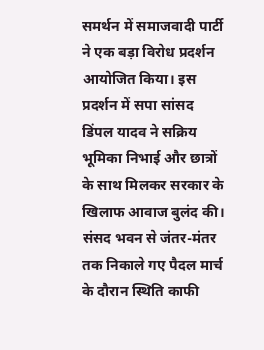समर्थन में समाजवादी पार्टी ने एक बड़ा विरोध प्रदर्शन आयोजित किया। इस प्रदर्शन में सपा सांसद डिंपल यादव ने सक्रिय भूमिका निभाई और छात्रों के साथ मिलकर सरकार के खिलाफ आवाज बुलंद की।
संसद भवन से जंतर-मंतर तक निकाले गए पैदल मार्च के दौरान स्थिति काफी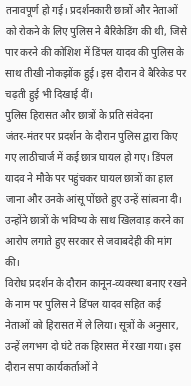तनावपूर्ण हो गई। प्रदर्शनकारी छात्रों और नेताओं को रोकने के लिए पुलिस ने बैरिकेडिंग की थी, जिसे पार करने की कोशिश में डिंपल यादव की पुलिस के साथ तीखी नोकझोंक हुई। इस दौरान वे बैरिकेड पर चढ़ती हुई भी दिखाई दीं।
पुलिस हिरासत और छात्रों के प्रति संवेदना
जंतर-मंतर पर प्रदर्शन के दौरान पुलिस द्वारा किए गए लाठीचार्ज में कई छात्र घायल हो गए। डिंपल यादव ने मौके पर पहुंचकर घायल छात्रों का हाल जाना और उनके आंसू पोंछते हुए उन्हें सांत्वना दी। उन्होंने छात्रों के भविष्य के साथ खिलवाड़ करने का आरोप लगाते हुए सरकार से जवाबदेही की मांग की।
विरोध प्रदर्शन के दौरान कानून-व्यवस्था बनाए रखने के नाम पर पुलिस ने डिंपल यादव सहित कई नेताओं को हिरासत में ले लिया। सूत्रों के अनुसार, उन्हें लगभग दो घंटे तक हिरासत में रखा गया। इस दौरान सपा कार्यकर्ताओं ने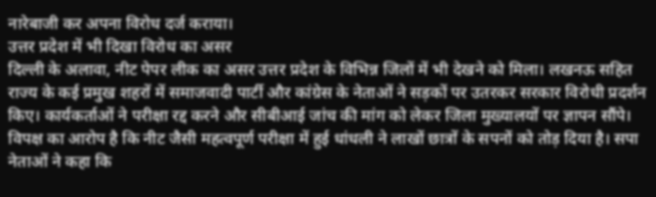नारेबाजी कर अपना विरोध दर्ज कराया।
उत्तर प्रदेश में भी दिखा विरोध का असर
दिल्ली के अलावा, नीट पेपर लीक का असर उत्तर प्रदेश के विभिन्न जिलों में भी देखने को मिला। लखनऊ सहित राज्य के कई प्रमुख शहरों में समाजवादी पार्टी और कांग्रेस के नेताओं ने सड़कों पर उतरकर सरकार विरोधी प्रदर्शन किए। कार्यकर्ताओं ने परीक्षा रद्द करने और सीबीआई जांच की मांग को लेकर जिला मुख्यालयों पर ज्ञापन सौंपे।
विपक्ष का आरोप है कि नीट जैसी महत्वपूर्ण परीक्षा में हुई धांधली ने लाखों छात्रों के सपनों को तोड़ दिया है। सपा नेताओं ने कहा कि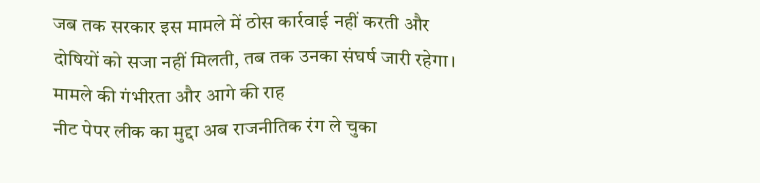जब तक सरकार इस मामले में ठोस कार्रवाई नहीं करती और दोषियों को सजा नहीं मिलती, तब तक उनका संघर्ष जारी रहेगा।
मामले की गंभीरता और आगे की राह
नीट पेपर लीक का मुद्दा अब राजनीतिक रंग ले चुका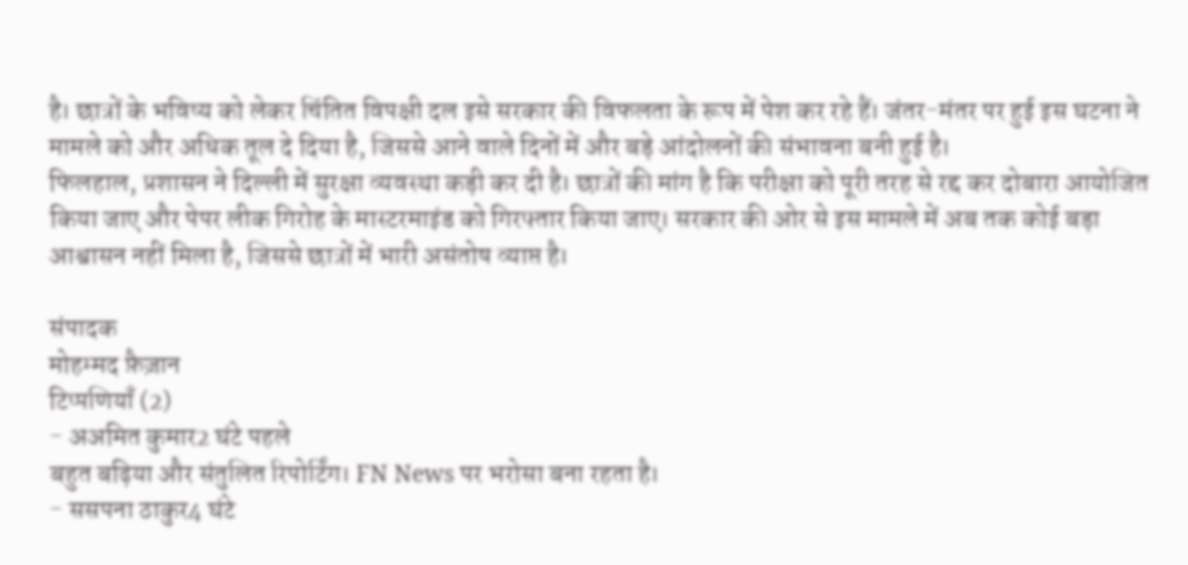है। छात्रों के भविष्य को लेकर चिंतित विपक्षी दल इसे सरकार की विफलता के रूप में पेश कर रहे हैं। जंतर-मंतर पर हुई इस घटना ने मामले को और अधिक तूल दे दिया है, जिससे आने वाले दिनों में और बड़े आंदोलनों की संभावना बनी हुई है।
फिलहाल, प्रशासन ने दिल्ली में सुरक्षा व्यवस्था कड़ी कर दी है। छात्रों की मांग है कि परीक्षा को पूरी तरह से रद्द कर दोबारा आयोजित किया जाए और पेपर लीक गिरोह के मास्टरमाइंड को गिरफ्तार किया जाए। सरकार की ओर से इस मामले में अब तक कोई बड़ा आश्वासन नहीं मिला है, जिससे छात्रों में भारी असंतोष व्याप्त है।

संपादक
मोहम्मद फ़ैज़ान
टिप्पणियाँ (2)
- अअमित कुमार2 घंटे पहले
बहुत बढ़िया और संतुलित रिपोर्टिंग। FN News पर भरोसा बना रहता है।
- ससपना ठाकुर4 घंटे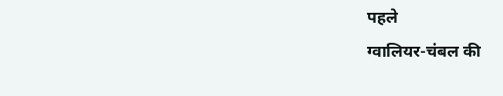पहले
ग्वालियर-चंबल की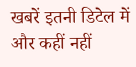खबरें इतनी डिटेल में और कहीं नहीं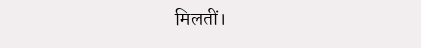मिलतीं।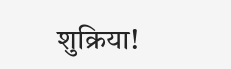शुक्रिया!